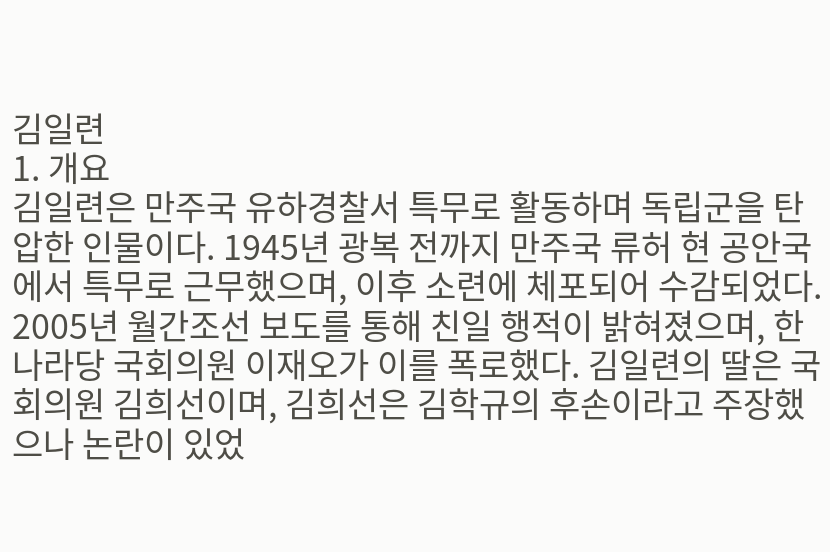김일련
1. 개요
김일련은 만주국 유하경찰서 특무로 활동하며 독립군을 탄압한 인물이다. 1945년 광복 전까지 만주국 류허 현 공안국에서 특무로 근무했으며, 이후 소련에 체포되어 수감되었다. 2005년 월간조선 보도를 통해 친일 행적이 밝혀졌으며, 한나라당 국회의원 이재오가 이를 폭로했다. 김일련의 딸은 국회의원 김희선이며, 김희선은 김학규의 후손이라고 주장했으나 논란이 있었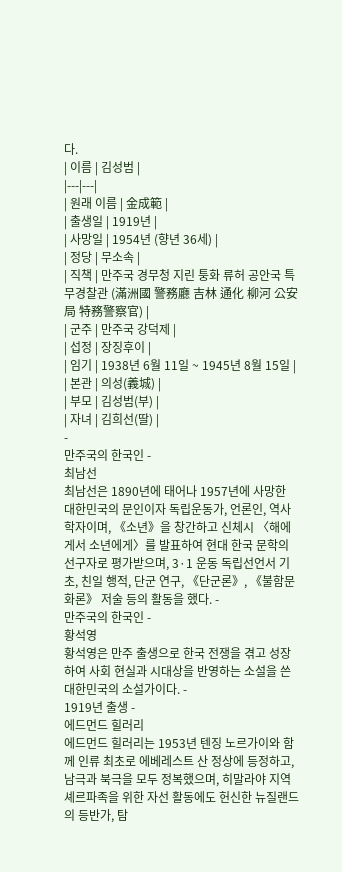다.
| 이름 | 김성범 |
|---|---|
| 원래 이름 | 金成範 |
| 출생일 | 1919년 |
| 사망일 | 1954년 (향년 36세) |
| 정당 | 무소속 |
| 직책 | 만주국 경무청 지린 퉁화 류허 공안국 특무경찰관 (滿洲國 警務廳 吉林 通化 柳河 公安局 特務警察官) |
| 군주 | 만주국 강덕제 |
| 섭정 | 장징후이 |
| 임기 | 1938년 6월 11일 ~ 1945년 8월 15일 |
| 본관 | 의성(義城) |
| 부모 | 김성범(부) |
| 자녀 | 김희선(딸) |
-
만주국의 한국인 -
최남선
최남선은 1890년에 태어나 1957년에 사망한 대한민국의 문인이자 독립운동가, 언론인, 역사학자이며, 《소년》을 창간하고 신체시 〈해에게서 소년에게〉를 발표하여 현대 한국 문학의 선구자로 평가받으며, 3·1 운동 독립선언서 기초, 친일 행적, 단군 연구, 《단군론》, 《불함문화론》 저술 등의 활동을 했다. -
만주국의 한국인 -
황석영
황석영은 만주 출생으로 한국 전쟁을 겪고 성장하여 사회 현실과 시대상을 반영하는 소설을 쓴 대한민국의 소설가이다. -
1919년 출생 -
에드먼드 힐러리
에드먼드 힐러리는 1953년 텐징 노르가이와 함께 인류 최초로 에베레스트 산 정상에 등정하고, 남극과 북극을 모두 정복했으며, 히말라야 지역 셰르파족을 위한 자선 활동에도 헌신한 뉴질랜드의 등반가, 탐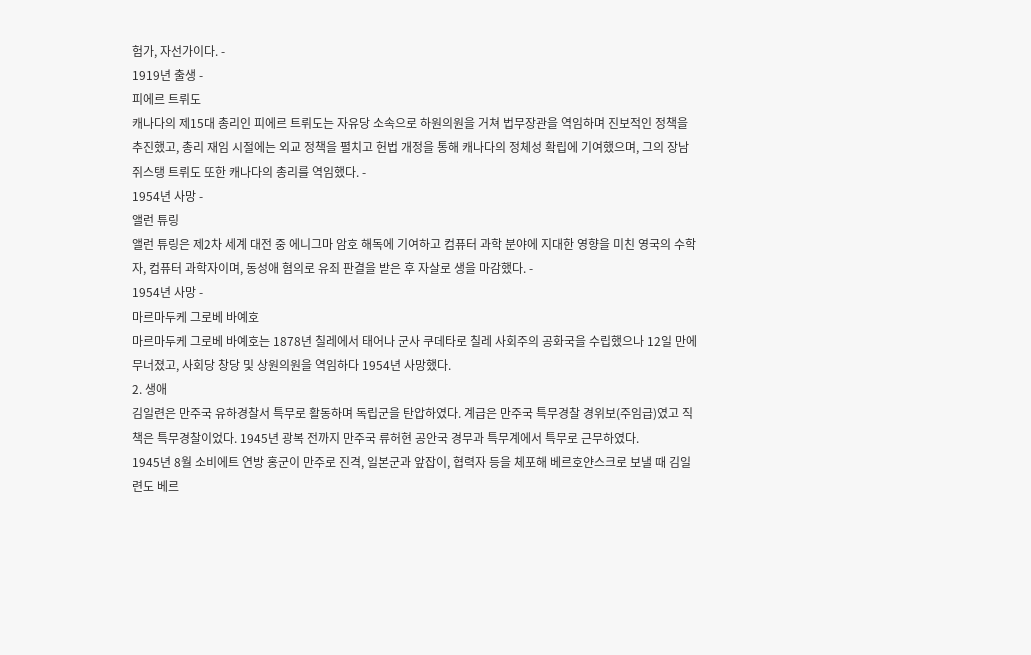험가, 자선가이다. -
1919년 출생 -
피에르 트뤼도
캐나다의 제15대 총리인 피에르 트뤼도는 자유당 소속으로 하원의원을 거쳐 법무장관을 역임하며 진보적인 정책을 추진했고, 총리 재임 시절에는 외교 정책을 펼치고 헌법 개정을 통해 캐나다의 정체성 확립에 기여했으며, 그의 장남 쥐스탱 트뤼도 또한 캐나다의 총리를 역임했다. -
1954년 사망 -
앨런 튜링
앨런 튜링은 제2차 세계 대전 중 에니그마 암호 해독에 기여하고 컴퓨터 과학 분야에 지대한 영향을 미친 영국의 수학자, 컴퓨터 과학자이며, 동성애 혐의로 유죄 판결을 받은 후 자살로 생을 마감했다. -
1954년 사망 -
마르마두케 그로베 바예호
마르마두케 그로베 바예호는 1878년 칠레에서 태어나 군사 쿠데타로 칠레 사회주의 공화국을 수립했으나 12일 만에 무너졌고, 사회당 창당 및 상원의원을 역임하다 1954년 사망했다.
2. 생애
김일련은 만주국 유하경찰서 특무로 활동하며 독립군을 탄압하였다. 계급은 만주국 특무경찰 경위보(주임급)였고 직책은 특무경찰이었다. 1945년 광복 전까지 만주국 류허현 공안국 경무과 특무계에서 특무로 근무하였다.
1945년 8월 소비에트 연방 홍군이 만주로 진격, 일본군과 앞잡이, 협력자 등을 체포해 베르호얀스크로 보낼 때 김일련도 베르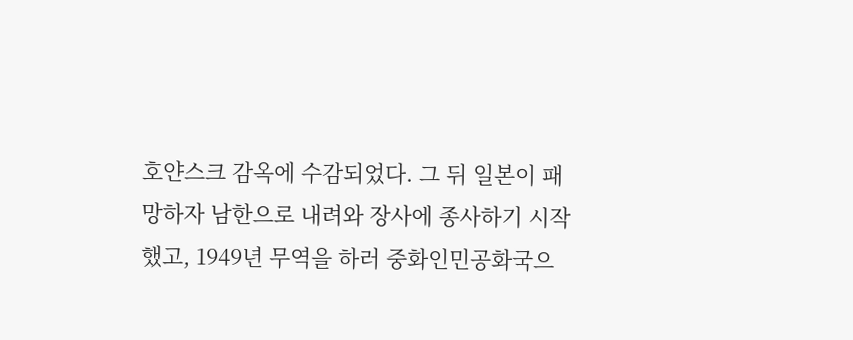호얀스크 감옥에 수감되었다. 그 뒤 일본이 패망하자 남한으로 내려와 장사에 종사하기 시작했고, 1949년 무역을 하러 중화인민공화국으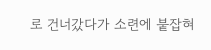로 건너갔다가 소련에 붙잡혀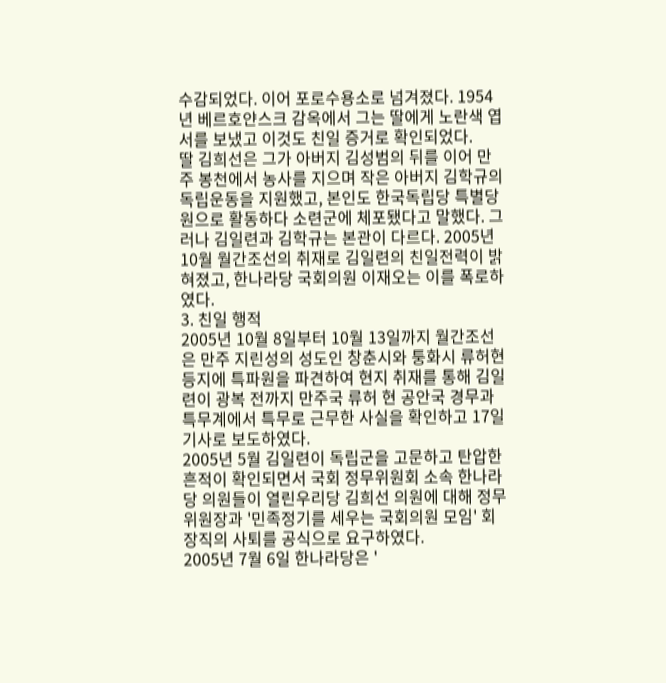수감되었다. 이어 포로수용소로 넘겨졌다. 1954년 베르호얀스크 감옥에서 그는 딸에게 노란색 엽서를 보냈고 이것도 친일 증거로 확인되었다.
딸 김희선은 그가 아버지 김성범의 뒤를 이어 만주 봉천에서 농사를 지으며 작은 아버지 김학규의 독립운동을 지원했고, 본인도 한국독립당 특별당원으로 활동하다 소련군에 체포됐다고 말했다. 그러나 김일련과 김학규는 본관이 다르다. 2005년 10월 월간조선의 취재로 김일련의 친일전력이 밝혀졌고, 한나라당 국회의원 이재오는 이를 폭로하였다.
3. 친일 행적
2005년 10월 8일부터 10월 13일까지 월간조선은 만주 지린성의 성도인 창춘시와 퉁화시 류허현 등지에 특파원을 파견하여 현지 취재를 통해 김일련이 광복 전까지 만주국 류허 현 공안국 경무과 특무계에서 특무로 근무한 사실을 확인하고 17일 기사로 보도하였다.
2005년 5월 김일련이 독립군을 고문하고 탄압한 흔적이 확인되면서 국회 정무위원회 소속 한나라당 의원들이 열린우리당 김희선 의원에 대해 정무위원장과 '민족정기를 세우는 국회의원 모임' 회장직의 사퇴를 공식으로 요구하였다.
2005년 7월 6일 한나라당은 '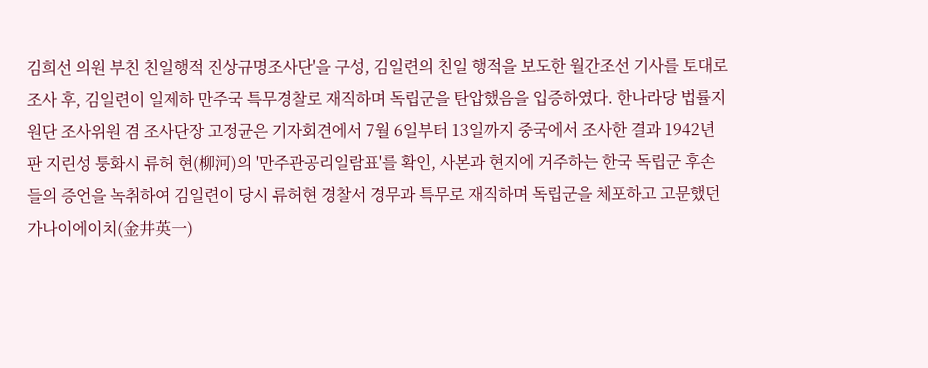김희선 의원 부친 친일행적 진상규명조사단'을 구성, 김일련의 친일 행적을 보도한 월간조선 기사를 토대로 조사 후, 김일련이 일제하 만주국 특무경찰로 재직하며 독립군을 탄압했음을 입증하였다. 한나라당 법률지원단 조사위원 겸 조사단장 고정균은 기자회견에서 7월 6일부터 13일까지 중국에서 조사한 결과 1942년판 지린성 퉁화시 류허 현(柳河)의 '만주관공리일람표'를 확인, 사본과 현지에 거주하는 한국 독립군 후손들의 증언을 녹취하여 김일련이 당시 류허현 경찰서 경무과 특무로 재직하며 독립군을 체포하고 고문했던 가나이에이치(金井英一)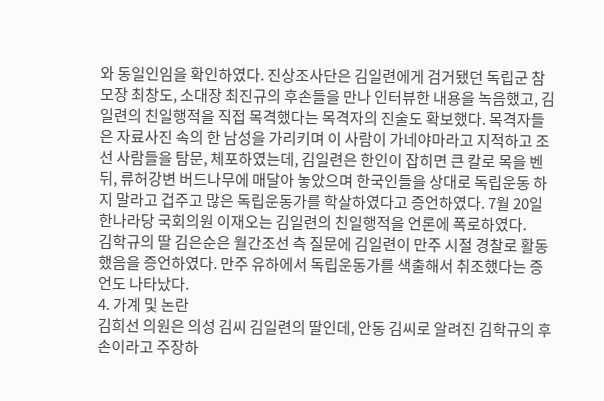와 동일인임을 확인하였다. 진상조사단은 김일련에게 검거됐던 독립군 참모장 최창도, 소대장 최진규의 후손들을 만나 인터뷰한 내용을 녹음했고, 김일련의 친일행적을 직접 목격했다는 목격자의 진술도 확보했다. 목격자들은 자료사진 속의 한 남성을 가리키며 이 사람이 가네야마라고 지적하고 조선 사람들을 탐문, 체포하였는데, 김일련은 한인이 잡히면 큰 칼로 목을 벤 뒤, 류허강변 버드나무에 매달아 놓았으며 한국인들을 상대로 독립운동 하지 말라고 겁주고 많은 독립운동가를 학살하였다고 증언하였다. 7월 20일 한나라당 국회의원 이재오는 김일련의 친일행적을 언론에 폭로하였다.
김학규의 딸 김은순은 월간조선 측 질문에 김일련이 만주 시절 경찰로 활동했음을 증언하였다. 만주 유하에서 독립운동가를 색출해서 취조했다는 증언도 나타났다.
4. 가계 및 논란
김희선 의원은 의성 김씨 김일련의 딸인데, 안동 김씨로 알려진 김학규의 후손이라고 주장하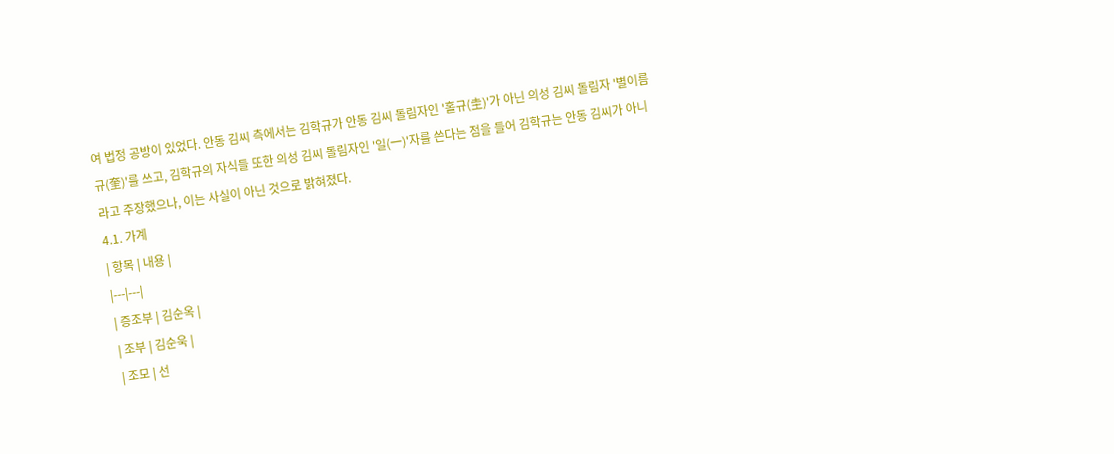여 법정 공방이 있었다. 안동 김씨 측에서는 김학규가 안동 김씨 돌림자인 '홀규(圭)'가 아닌 의성 김씨 돌림자 '별이름 규(奎)'를 쓰고, 김학규의 자식들 또한 의성 김씨 돌림자인 '일(一)'자를 쓴다는 점을 들어 김학규는 안동 김씨가 아니라고 주장했으나, 이는 사실이 아닌 것으로 밝혀졌다.
4.1. 가계
| 항목 | 내용 |
|---|---|
| 증조부 | 김순옥 |
| 조부 | 김순욱 |
| 조모 | 선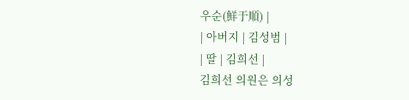우순(鮮于順) |
| 아버지 | 김성범 |
| 딸 | 김희선 |
김희선 의원은 의성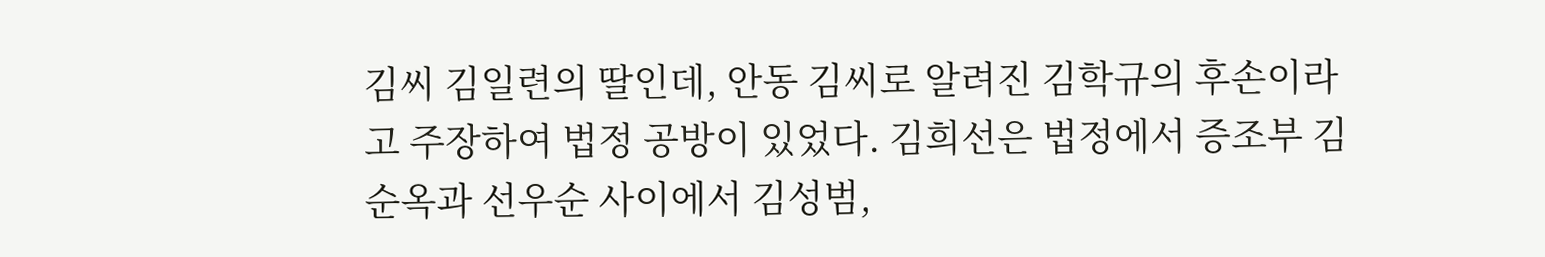김씨 김일련의 딸인데, 안동 김씨로 알려진 김학규의 후손이라고 주장하여 법정 공방이 있었다. 김희선은 법정에서 증조부 김순옥과 선우순 사이에서 김성범,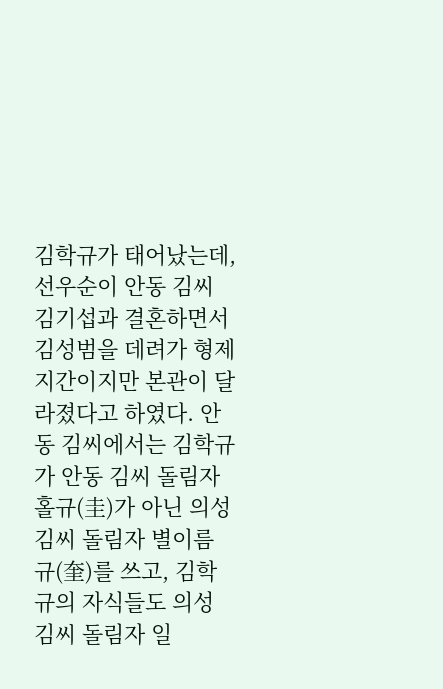김학규가 태어났는데, 선우순이 안동 김씨 김기섭과 결혼하면서 김성범을 데려가 형제지간이지만 본관이 달라졌다고 하였다. 안동 김씨에서는 김학규가 안동 김씨 돌림자 홀규(圭)가 아닌 의성 김씨 돌림자 별이름 규(奎)를 쓰고, 김학규의 자식들도 의성 김씨 돌림자 일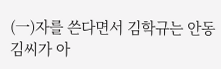(一)자를 쓴다면서 김학규는 안동 김씨가 아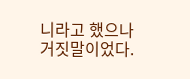니라고 했으나 거짓말이었다.